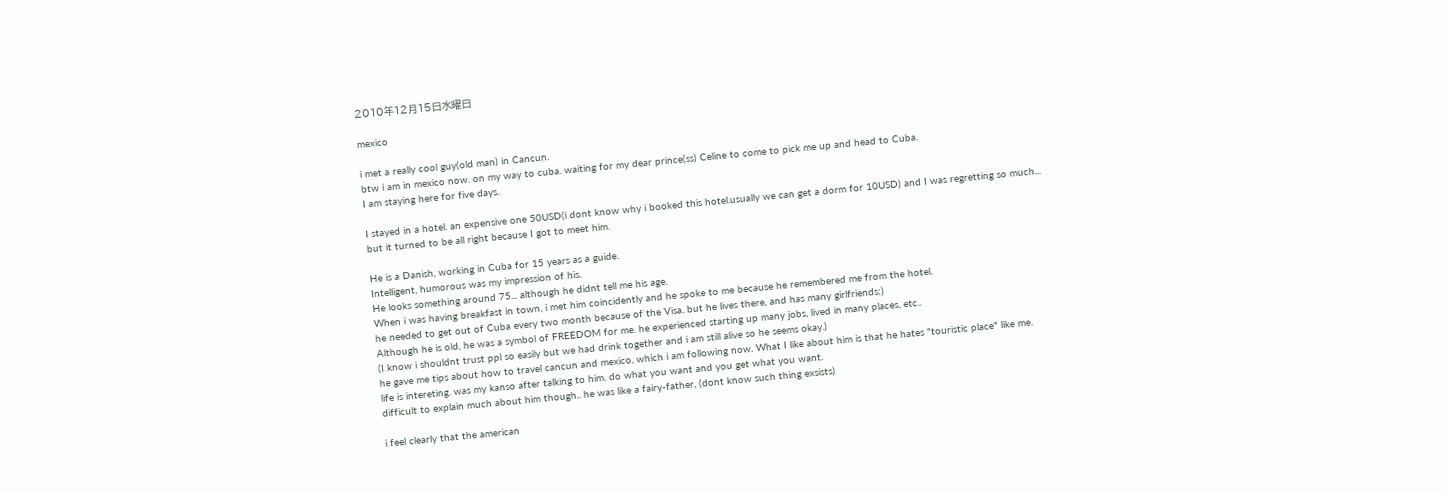2010年12月15日水曜日

mexico

i met a really cool guy(old man) in Cancun.
btw i am in mexico now. on my way to cuba. waiting for my dear prince(ss) Celine to come to pick me up and head to Cuba.
I am staying here for five days.

I stayed in a hotel. an expensive one 50USD(i dont know why i booked this hotel.usually we can get a dorm for 10USD) and I was regretting so much...
but it turned to be all right because I got to meet him.

He is a Danish, working in Cuba for 15 years as a guide.
Intelligent, humorous was my impression of his.
He looks something around 75... although he didnt tell me his age.
When i was having breakfast in town, i met him coincidently and he spoke to me because he remembered me from the hotel.
he needed to get out of Cuba every two month because of the Visa. but he lives there, and has many girlfriends:)
Although he is old, he was a symbol of FREEDOM for me. he experienced starting up many jobs, lived in many places, etc..
(I know i shouldnt trust ppl so easily but we had drink together and i am still alive so he seems okay.)
he gave me tips about how to travel cancun and mexico, which i am following now. What I like about him is that he hates "touristic place" like me.
life is intereting. was my kanso after talking to him. do what you want and you get what you want.
difficult to explain much about him though.. he was like a fairy-father, (dont know such thing exsists)

i feel clearly that the american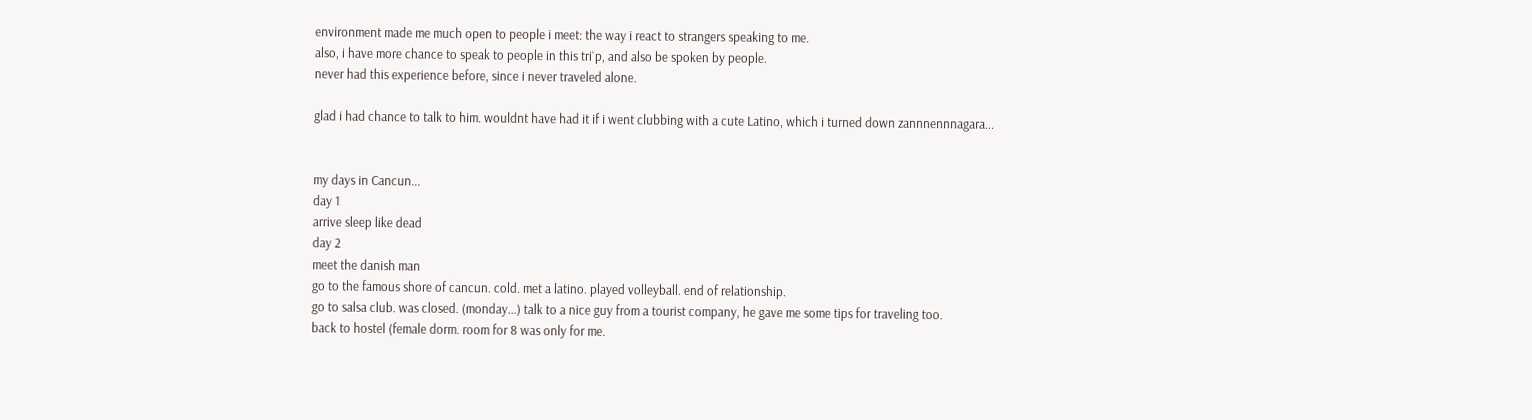environment made me much open to people i meet: the way i react to strangers speaking to me.
also, i have more chance to speak to people in this tri`p, and also be spoken by people.
never had this experience before, since i never traveled alone.

glad i had chance to talk to him. wouldnt have had it if i went clubbing with a cute Latino, which i turned down zannnennnagara...


my days in Cancun...
day 1
arrive sleep like dead
day 2
meet the danish man
go to the famous shore of cancun. cold. met a latino. played volleyball. end of relationship.
go to salsa club. was closed. (monday...) talk to a nice guy from a tourist company, he gave me some tips for traveling too.
back to hostel (female dorm. room for 8 was only for me.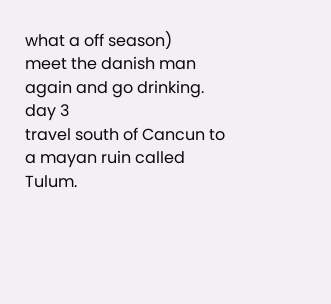what a off season)
meet the danish man again and go drinking.
day 3
travel south of Cancun to a mayan ruin called Tulum.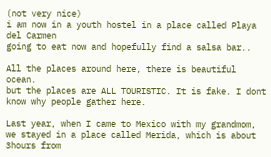(not very nice)
i am now in a youth hostel in a place called Playa del Carmen
going to eat now and hopefully find a salsa bar..

All the places around here, there is beautiful ocean.
but the places are ALL TOURISTIC. It is fake. I dont know why people gather here.

Last year, when I came to Mexico with my grandmom, we stayed in a place called Merida, which is about 3hours from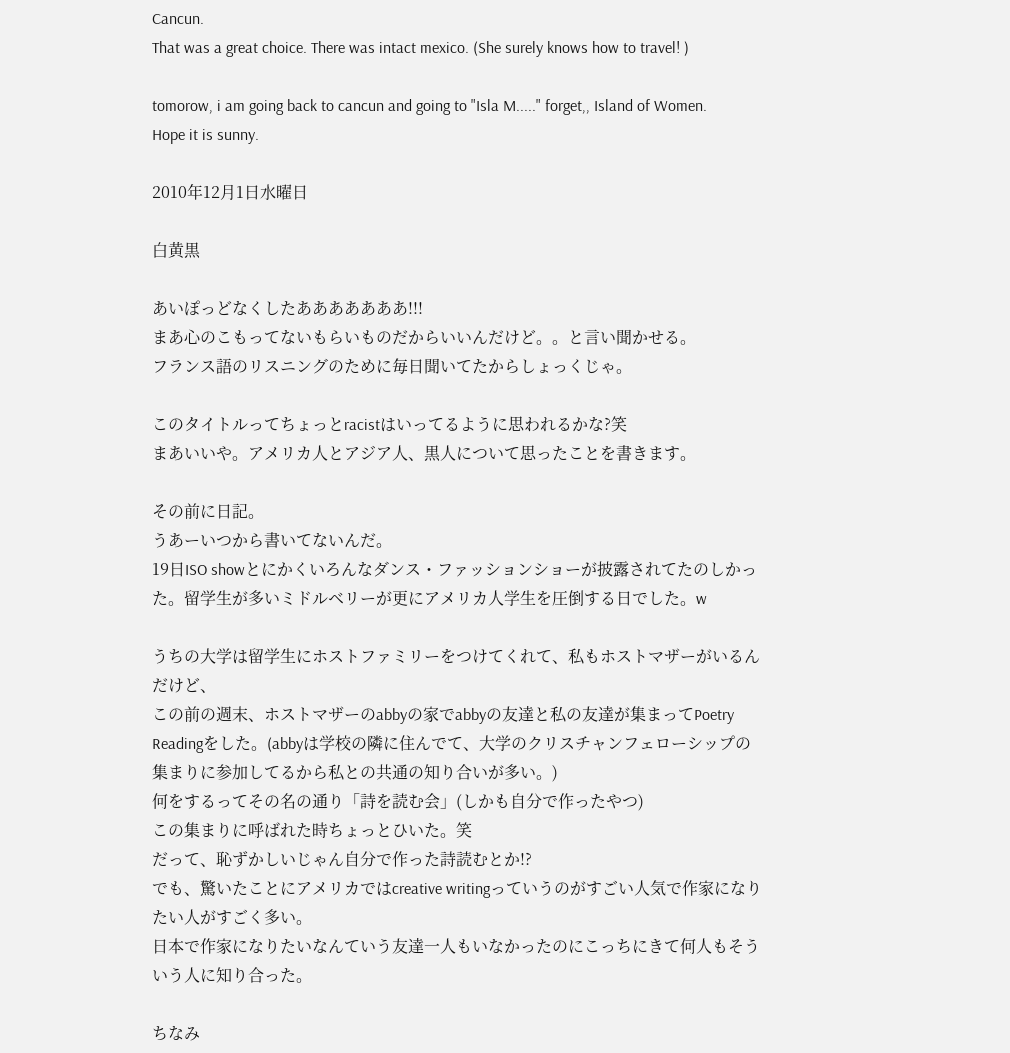Cancun.
That was a great choice. There was intact mexico. (She surely knows how to travel! )

tomorow, i am going back to cancun and going to "Isla M....." forget,, Island of Women.
Hope it is sunny.

2010年12月1日水曜日

白黄黒

あいぽっどなくしたあああああああ!!!
まあ心のこもってないもらいものだからいいんだけど。。と言い聞かせる。
フランス語のリスニングのために毎日聞いてたからしょっくじゃ。

このタイトルってちょっとracistはいってるように思われるかな?笑
まあいいや。アメリカ人とアジア人、黒人について思ったことを書きます。

その前に日記。
うあーいつから書いてないんだ。
19日ISO showとにかくいろんなダンス・ファッションショーが披露されてたのしかった。留学生が多いミドルベリーが更にアメリカ人学生を圧倒する日でした。w

うちの大学は留学生にホストファミリーをつけてくれて、私もホストマザーがいるんだけど、
この前の週末、ホストマザーのabbyの家でabbyの友達と私の友達が集まってPoetry Readingをした。(abbyは学校の隣に住んでて、大学のクリスチャンフェローシップの集まりに参加してるから私との共通の知り合いが多い。)
何をするってその名の通り「詩を読む会」(しかも自分で作ったやつ)
この集まりに呼ばれた時ちょっとひいた。笑
だって、恥ずかしいじゃん自分で作った詩読むとか!?
でも、驚いたことにアメリカではcreative writingっていうのがすごい人気で作家になりたい人がすごく多い。
日本で作家になりたいなんていう友達一人もいなかったのにこっちにきて何人もそういう人に知り合った。

ちなみ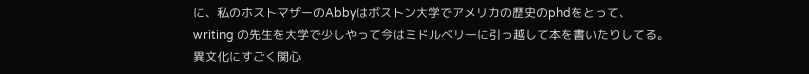に、私のホストマザーのAbbyはボストン大学でアメリカの歴史のphdをとって、
writing の先生を大学で少しやって今はミドルベリーに引っ越して本を書いたりしてる。
異文化にすごく関心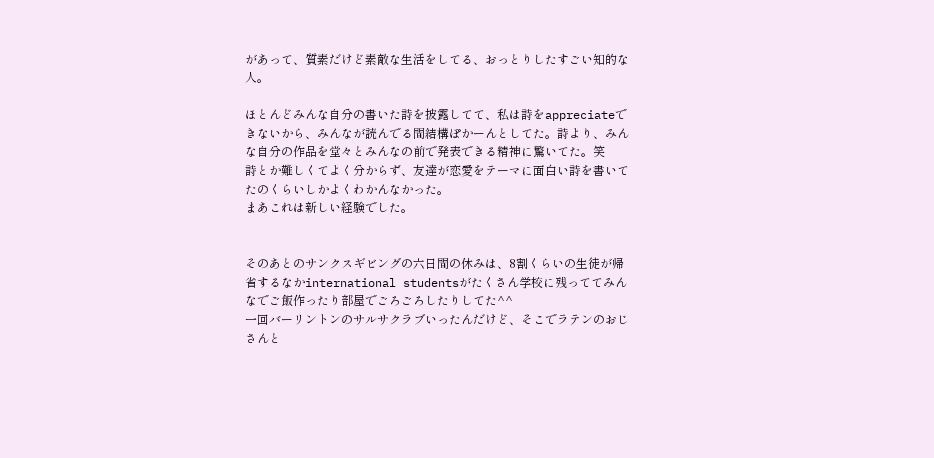があって、質素だけど素敵な生活をしてる、おっとりしたすごい知的な人。

ほとんどみんな自分の書いた詩を披露してて、私は詩をappreciateできないから、みんなが読んでる間結構ぽかーんとしてた。詩より、みんな自分の作品を堂々とみんなの前で発表できる精神に驚いてた。笑
詩とか難しくてよく分からず、友達が恋愛をテーマに面白い詩を書いてたのくらいしかよくわかんなかった。
まあこれは新しい経験でした。


そのあとのサンクスギビングの六日間の休みは、8割くらいの生徒が帰省するなかinternational studentsがたくさん学校に残っててみんなでご飯作ったり部屋でごろごろしたりしてた^^
一回バーリントンのサルサクラブいったんだけど、そこでラテンのおじさんと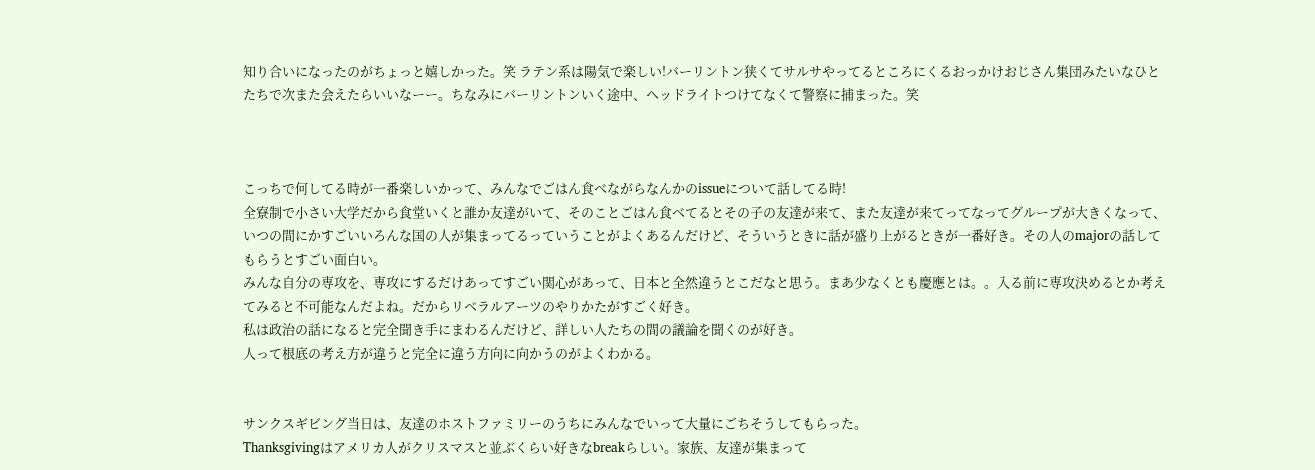知り合いになったのがちょっと嬉しかった。笑 ラテン系は陽気で楽しい!バーリントン狭くてサルサやってるところにくるおっかけおじさん集団みたいなひとたちで次また会えたらいいなーー。ちなみにバーリントンいく途中、ヘッドライトつけてなくて警察に捕まった。笑



こっちで何してる時が一番楽しいかって、みんなでごはん食べながらなんかのissueについて話してる時!
全寮制で小さい大学だから食堂いくと誰か友達がいて、そのことごはん食べてるとその子の友達が来て、また友達が来てってなってグループが大きくなって、いつの間にかすごいいろんな国の人が集まってるっていうことがよくあるんだけど、そういうときに話が盛り上がるときが一番好き。その人のmajorの話してもらうとすごい面白い。
みんな自分の専攻を、専攻にするだけあってすごい関心があって、日本と全然違うとこだなと思う。まあ少なくとも慶應とは。。入る前に専攻決めるとか考えてみると不可能なんだよね。だからリベラルアーツのやりかたがすごく好き。
私は政治の話になると完全聞き手にまわるんだけど、詳しい人たちの間の議論を聞くのが好き。
人って根底の考え方が違うと完全に違う方向に向かうのがよくわかる。


サンクスギビング当日は、友達のホストファミリーのうちにみんなでいって大量にごちそうしてもらった。
Thanksgivingはアメリカ人がクリスマスと並ぶくらい好きなbreakらしい。家族、友達が集まって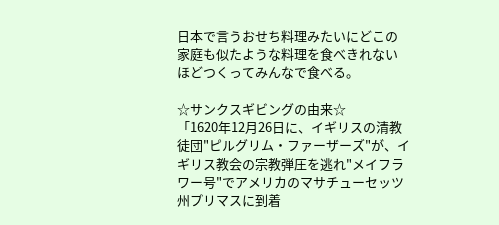日本で言うおせち料理みたいにどこの家庭も似たような料理を食べきれないほどつくってみんなで食べる。

☆サンクスギビングの由来☆
「1620年12月26日に、イギリスの清教徒団"ピルグリム・ファーザーズ"が、イギリス教会の宗教弾圧を逃れ"メイフラワー号"でアメリカのマサチューセッツ州プリマスに到着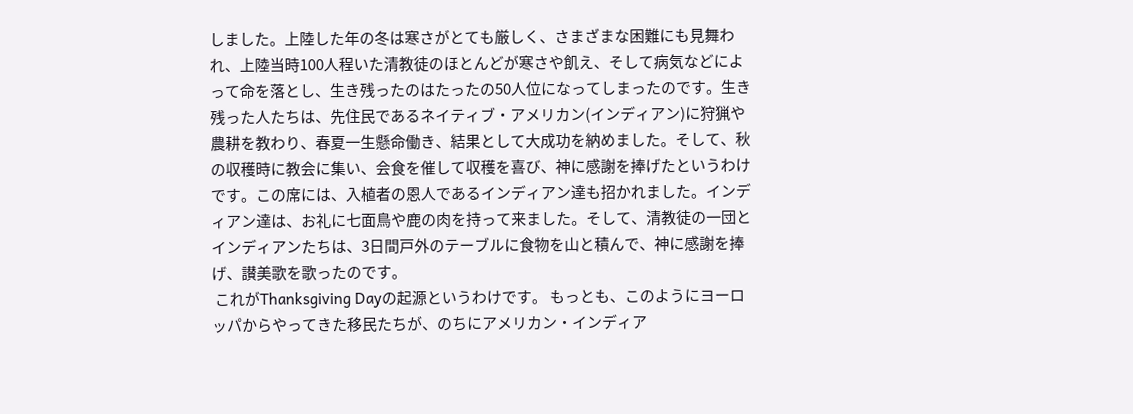しました。上陸した年の冬は寒さがとても厳しく、さまざまな困難にも見舞われ、上陸当時100人程いた清教徒のほとんどが寒さや飢え、そして病気などによって命を落とし、生き残ったのはたったの50人位になってしまったのです。生き残った人たちは、先住民であるネイティブ・アメリカン(インディアン)に狩猟や農耕を教わり、春夏一生懸命働き、結果として大成功を納めました。そして、秋の収穫時に教会に集い、会食を催して収穫を喜び、神に感謝を捧げたというわけです。この席には、入植者の恩人であるインディアン達も招かれました。インディアン達は、お礼に七面鳥や鹿の肉を持って来ました。そして、清教徒の一団とインディアンたちは、3日間戸外のテーブルに食物を山と積んで、神に感謝を捧げ、讃美歌を歌ったのです。
 これがThanksgiving Dayの起源というわけです。 もっとも、このようにヨーロッパからやってきた移民たちが、のちにアメリカン・インディア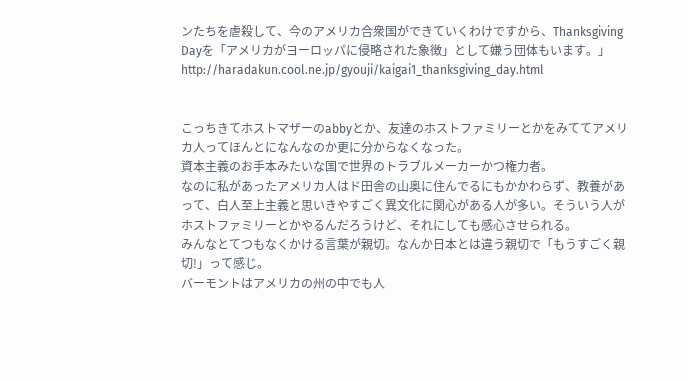ンたちを虐殺して、今のアメリカ合衆国ができていくわけですから、Thanksgiving Dayを「アメリカがヨーロッパに侵略された象徴」として嫌う団体もいます。」
http://haradakun.cool.ne.jp/gyouji/kaigai1_thanksgiving_day.html


こっちきてホストマザーのabbyとか、友達のホストファミリーとかをみててアメリカ人ってほんとになんなのか更に分からなくなった。
資本主義のお手本みたいな国で世界のトラブルメーカーかつ権力者。
なのに私があったアメリカ人はド田舎の山奥に住んでるにもかかわらず、教養があって、白人至上主義と思いきやすごく異文化に関心がある人が多い。そういう人がホストファミリーとかやるんだろうけど、それにしても感心させられる。
みんなとてつもなくかける言葉が親切。なんか日本とは違う親切で「もうすごく親切!」って感じ。
バーモントはアメリカの州の中でも人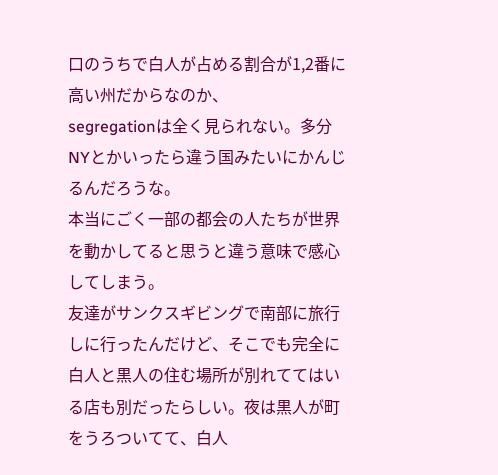口のうちで白人が占める割合が1,2番に高い州だからなのか、
segregationは全く見られない。多分NYとかいったら違う国みたいにかんじるんだろうな。
本当にごく一部の都会の人たちが世界を動かしてると思うと違う意味で感心してしまう。
友達がサンクスギビングで南部に旅行しに行ったんだけど、そこでも完全に白人と黒人の住む場所が別れててはいる店も別だったらしい。夜は黒人が町をうろついてて、白人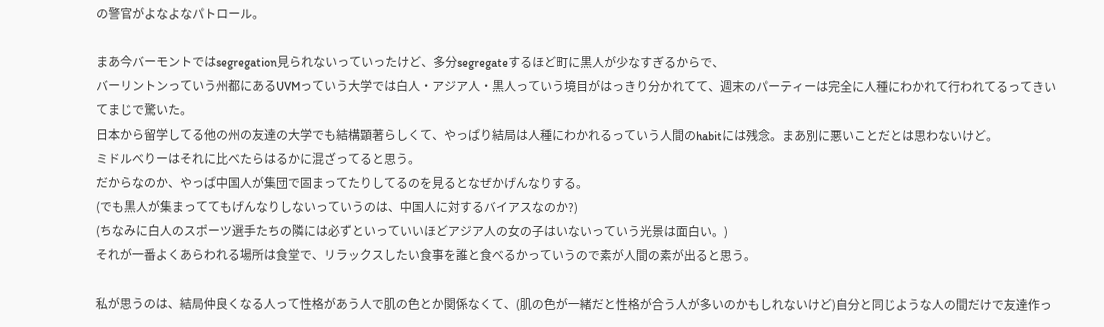の警官がよなよなパトロール。

まあ今バーモントではsegregation見られないっていったけど、多分segregateするほど町に黒人が少なすぎるからで、
バーリントンっていう州都にあるUVMっていう大学では白人・アジア人・黒人っていう境目がはっきり分かれてて、週末のパーティーは完全に人種にわかれて行われてるってきいてまじで驚いた。
日本から留学してる他の州の友達の大学でも結構顕著らしくて、やっぱり結局は人種にわかれるっていう人間のhabitには残念。まあ別に悪いことだとは思わないけど。
ミドルべりーはそれに比べたらはるかに混ざってると思う。
だからなのか、やっぱ中国人が集団で固まってたりしてるのを見るとなぜかげんなりする。
(でも黒人が集まっててもげんなりしないっていうのは、中国人に対するバイアスなのか?)
(ちなみに白人のスポーツ選手たちの隣には必ずといっていいほどアジア人の女の子はいないっていう光景は面白い。)
それが一番よくあらわれる場所は食堂で、リラックスしたい食事を誰と食べるかっていうので素が人間の素が出ると思う。

私が思うのは、結局仲良くなる人って性格があう人で肌の色とか関係なくて、(肌の色が一緒だと性格が合う人が多いのかもしれないけど)自分と同じような人の間だけで友達作っ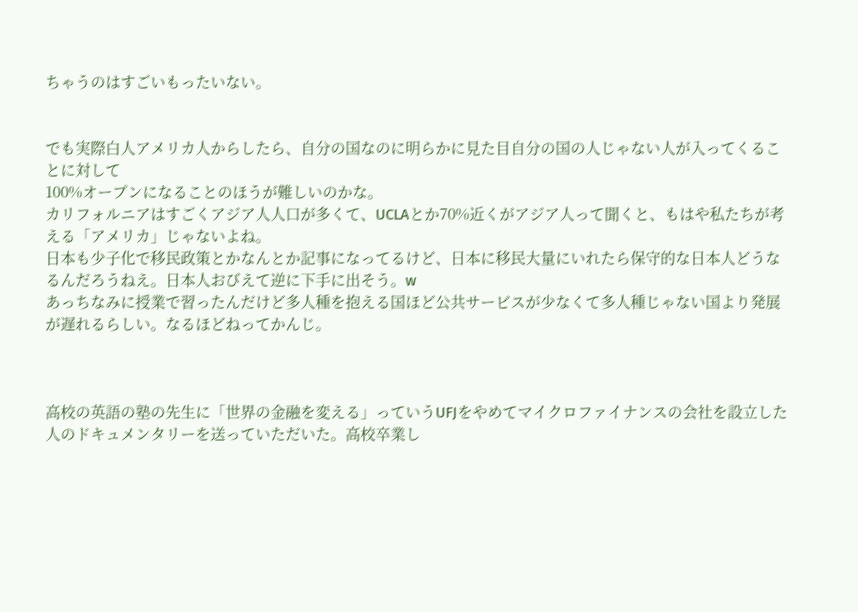ちゃうのはすごいもったいない。


でも実際白人アメリカ人からしたら、自分の国なのに明らかに見た目自分の国の人じゃない人が入ってくることに対して
100%オープンになることのほうが難しいのかな。
カリフォルニアはすごくアジア人人口が多くて、UCLAとか70%近くがアジア人って聞くと、もはや私たちが考える「アメリカ」じゃないよね。
日本も少子化で移民政策とかなんとか記事になってるけど、日本に移民大量にいれたら保守的な日本人どうなるんだろうねえ。日本人おびえて逆に下手に出そう。w
あっちなみに授業で習ったんだけど多人種を抱える国ほど公共サービスが少なくて多人種じゃない国より発展が遅れるらしい。なるほどねってかんじ。



高校の英語の塾の先生に「世界の金融を変える」っていうUFJをやめてマイクロファイナンスの会社を設立した人のドキュメンタリーを送っていただいた。高校卒業し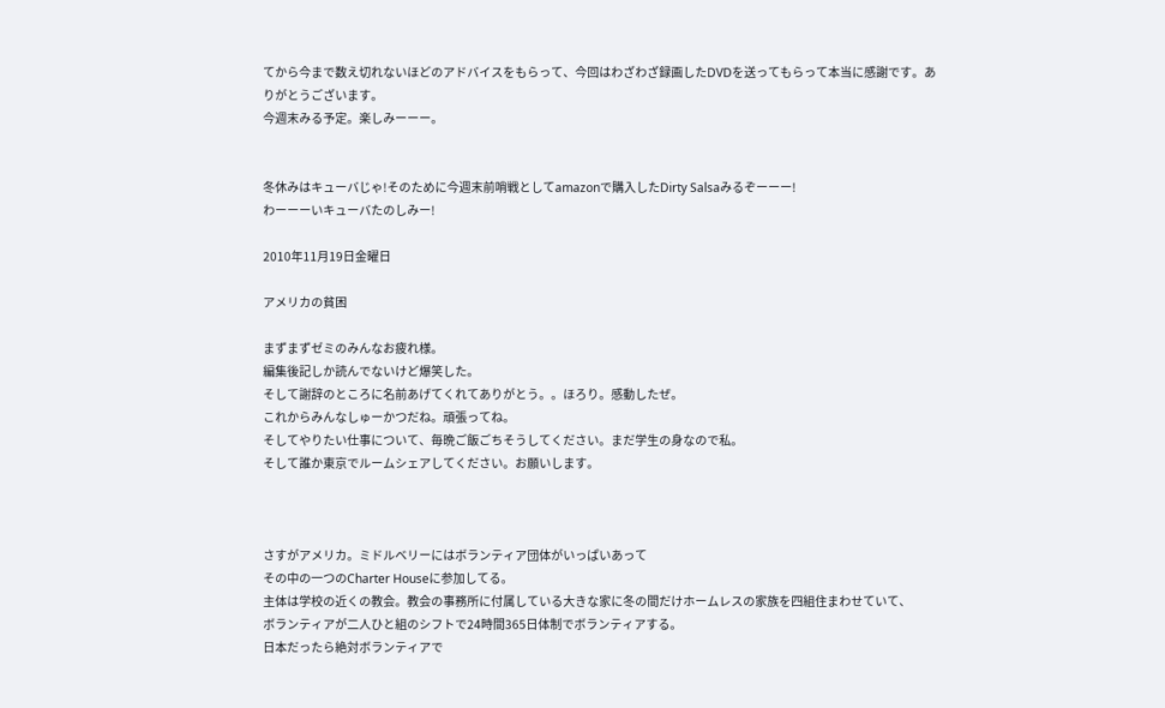てから今まで数え切れないほどのアドバイスをもらって、今回はわざわざ録画したDVDを送ってもらって本当に感謝です。ありがとうございます。
今週末みる予定。楽しみーーー。


冬休みはキューバじゃ!そのために今週末前哨戦としてamazonで購入したDirty Salsaみるぞーーー!
わーーーいキューバたのしみー!

2010年11月19日金曜日

アメリカの貧困

まずまずゼミのみんなお疲れ様。
編集後記しか読んでないけど爆笑した。
そして謝辞のところに名前あげてくれてありがとう。。ほろり。感動したぜ。
これからみんなしゅーかつだね。頑張ってね。
そしてやりたい仕事について、毎晩ご飯ごちそうしてください。まだ学生の身なので私。
そして誰か東京でルームシェアしてください。お願いします。



さすがアメリカ。ミドルベリーにはボランティア団体がいっぱいあって
その中の一つのCharter Houseに参加してる。
主体は学校の近くの教会。教会の事務所に付属している大きな家に冬の間だけホームレスの家族を四組住まわせていて、
ボランティアが二人ひと組のシフトで24時間365日体制でボランティアする。
日本だったら絶対ボランティアで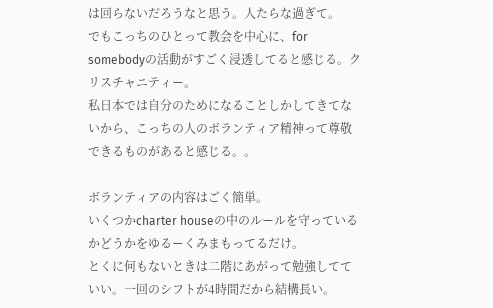は回らないだろうなと思う。人たらな過ぎて。
でもこっちのひとって教会を中心に、for somebodyの活動がすごく浸透してると感じる。クリスチャニティー。
私日本では自分のためになることしかしてきてないから、こっちの人のボランティア精神って尊敬できるものがあると感じる。。

ボランティアの内容はごく簡単。
いくつかcharter houseの中のルールを守っているかどうかをゆるーくみまもってるだけ。
とくに何もないときは二階にあがって勉強してていい。一回のシフトが4時間だから結構長い。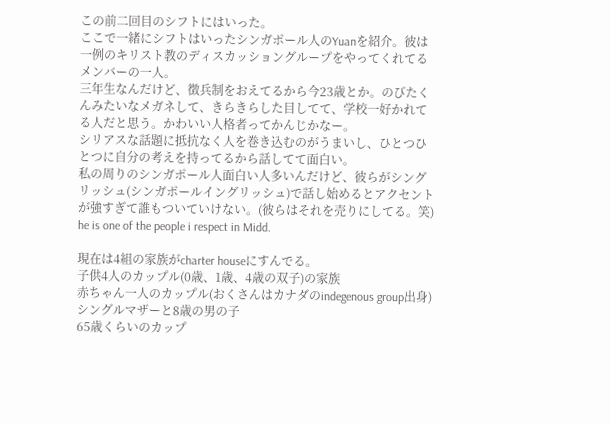この前二回目のシフトにはいった。
ここで一緒にシフトはいったシンガポール人のYuanを紹介。彼は一例のキリスト教のディスカッショングループをやってくれてるメンバーの一人。
三年生なんだけど、徴兵制をおえてるから今23歳とか。のびたくんみたいなメガネして、きらきらした目してて、学校一好かれてる人だと思う。かわいい人格者ってかんじかなー。
シリアスな話題に抵抗なく人を巻き込むのがうまいし、ひとつひとつに自分の考えを持ってるから話してて面白い。
私の周りのシンガポール人面白い人多いんだけど、彼らがシングリッシュ(シンガポールイングリッシュ)で話し始めるとアクセントが強すぎて誰もついていけない。(彼らはそれを売りにしてる。笑)
he is one of the people i respect in Midd.

現在は4組の家族がcharter houseにすんでる。
子供4人のカップル(0歳、1歳、4歳の双子)の家族
赤ちゃん一人のカップル(おくさんはカナダのindegenous group出身)
シングルマザーと8歳の男の子
65歳くらいのカップ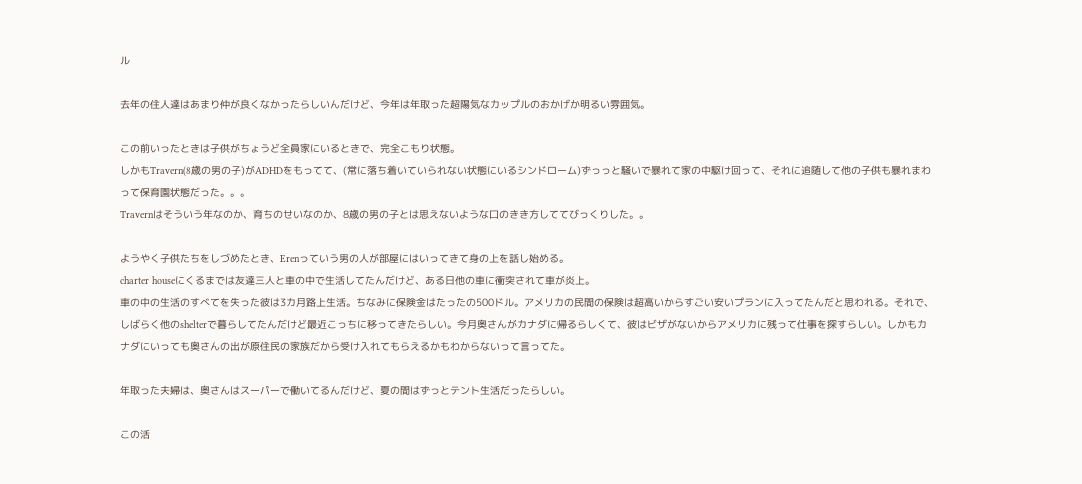ル

去年の住人達はあまり仲が良くなかったらしいんだけど、今年は年取った超陽気なカップルのおかげか明るい雰囲気。

この前いったときは子供がちょうど全員家にいるときで、完全こもり状態。
しかもTravern(8歳の男の子)がADHDをもってて、(常に落ち着いていられない状態にいるシンドローム)ずっっと騒いで暴れて家の中駆け回って、それに追随して他の子供も暴れまわって保育園状態だった。。。
Travernはそういう年なのか、育ちのせいなのか、8歳の男の子とは思えないような口のきき方しててびっくりした。。

ようやく子供たちをしづめたとき、Erenっていう男の人が部屋にはいってきて身の上を話し始める。
charter houseにくるまでは友達三人と車の中で生活してたんだけど、ある日他の車に衝突されて車が炎上。
車の中の生活のすべてを失った彼は3カ月路上生活。ちなみに保険金はたったの500ドル。アメリカの民間の保険は超高いからすごい安いプランに入ってたんだと思われる。それで、しばらく他のshelterで暮らしてたんだけど最近こっちに移ってきたらしい。今月奥さんがカナダに帰るらしくて、彼はビザがないからアメリカに残って仕事を探すらしい。しかもカナダにいっても奥さんの出が原住民の家族だから受け入れてもらえるかもわからないって言ってた。

年取った夫婦は、奥さんはスーパーで働いてるんだけど、夏の間はずっとテント生活だったらしい。

この活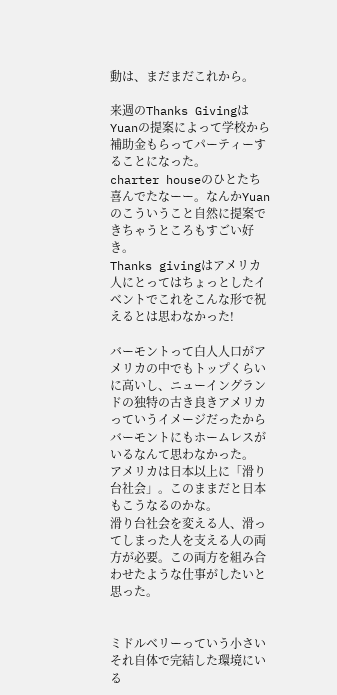動は、まだまだこれから。

来週のThanks GivingはYuanの提案によって学校から補助金もらってパーティーすることになった。
charter houseのひとたち喜んでたなーー。なんかYuanのこういうこと自然に提案できちゃうところもすごい好き。
Thanks givingはアメリカ人にとってはちょっとしたイベントでこれをこんな形で祝えるとは思わなかった!

バーモントって白人人口がアメリカの中でもトップくらいに高いし、ニューイングランドの独特の古き良きアメリカっていうイメージだったからバーモントにもホームレスがいるなんて思わなかった。
アメリカは日本以上に「滑り台社会」。このままだと日本もこうなるのかな。
滑り台社会を変える人、滑ってしまった人を支える人の両方が必要。この両方を組み合わせたような仕事がしたいと思った。


ミドルベリーっていう小さいそれ自体で完結した環境にいる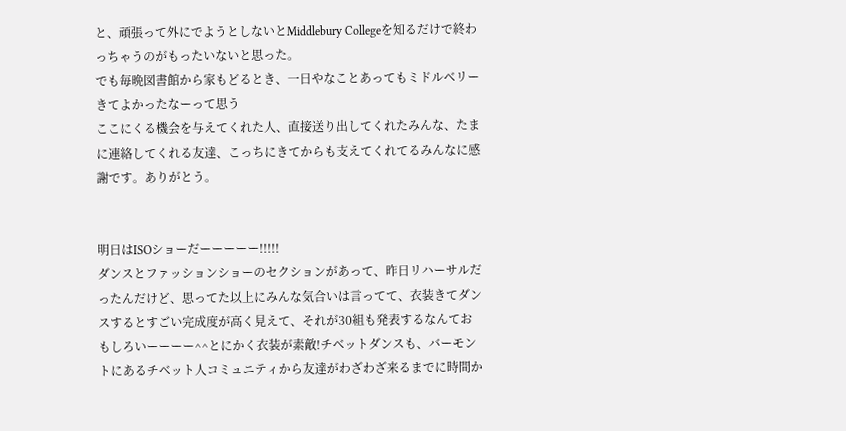と、頑張って外にでようとしないとMiddlebury Collegeを知るだけで終わっちゃうのがもったいないと思った。
でも毎晩図書館から家もどるとき、一日やなことあってもミドルベリーきてよかったなーって思う
ここにくる機会を与えてくれた人、直接送り出してくれたみんな、たまに連絡してくれる友達、こっちにきてからも支えてくれてるみんなに感謝です。ありがとう。


明日はISOショーだーーーーー!!!!!
ダンスとファッションショーのセクションがあって、昨日リハーサルだったんだけど、思ってた以上にみんな気合いは言ってて、衣装きてダンスするとすごい完成度が高く見えて、それが30組も発表するなんておもしろいーーーー^^とにかく衣装が素敵!チベットダンスも、バーモントにあるチベット人コミュニティから友達がわざわざ来るまでに時間か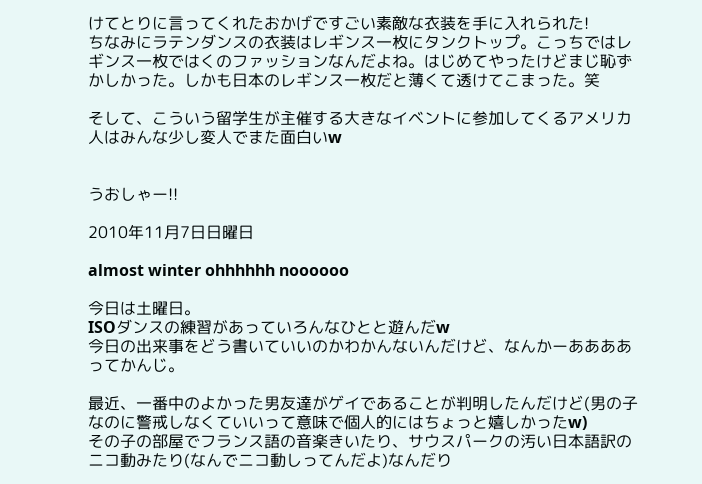けてとりに言ってくれたおかげですごい素敵な衣装を手に入れられた!
ちなみにラテンダンスの衣装はレギンス一枚にタンクトップ。こっちではレギンス一枚ではくのファッションなんだよね。はじめてやったけどまじ恥ずかしかった。しかも日本のレギンス一枚だと薄くて透けてこまった。笑

そして、こういう留学生が主催する大きなイベントに参加してくるアメリカ人はみんな少し変人でまた面白いw


うおしゃー!!

2010年11月7日日曜日

almost winter ohhhhhh noooooo

今日は土曜日。
ISOダンスの練習があっていろんなひとと遊んだw
今日の出来事をどう書いていいのかわかんないんだけど、なんかーああああってかんじ。

最近、一番中のよかった男友達がゲイであることが判明したんだけど(男の子なのに警戒しなくていいって意味で個人的にはちょっと嬉しかったw)
その子の部屋でフランス語の音楽きいたり、サウスパークの汚い日本語訳のニコ動みたり(なんでニコ動しってんだよ)なんだり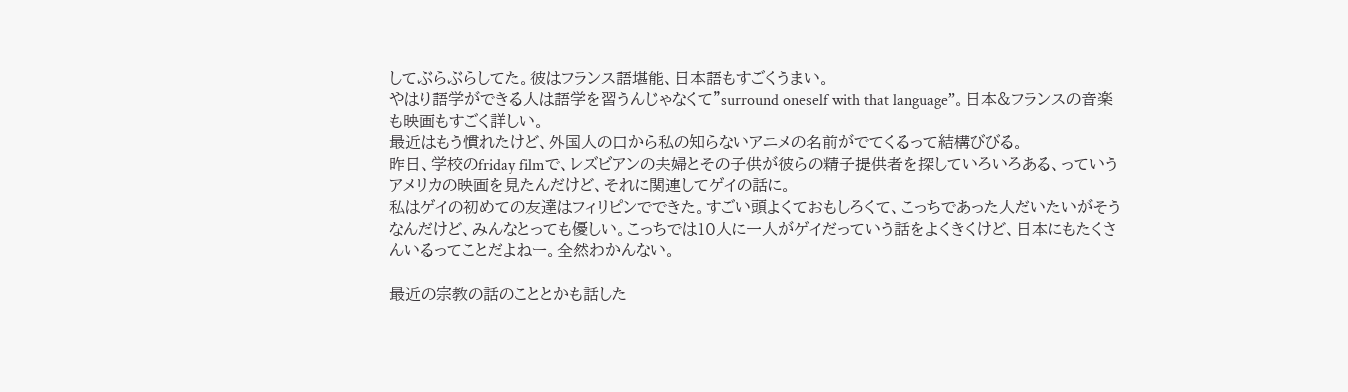してぶらぶらしてた。彼はフランス語堪能、日本語もすごくうまい。
やはり語学ができる人は語学を習うんじゃなくて”surround oneself with that language”。日本&フランスの音楽も映画もすごく詳しい。
最近はもう慣れたけど、外国人の口から私の知らないアニメの名前がでてくるって結構びびる。
昨日、学校のfriday filmで、レズビアンの夫婦とその子供が彼らの精子提供者を探していろいろある、っていうアメリカの映画を見たんだけど、それに関連してゲイの話に。
私はゲイの初めての友達はフィリピンでできた。すごい頭よくておもしろくて、こっちであった人だいたいがそうなんだけど、みんなとっても優しい。こっちでは10人に一人がゲイだっていう話をよくきくけど、日本にもたくさんいるってことだよねー。全然わかんない。

最近の宗教の話のこととかも話した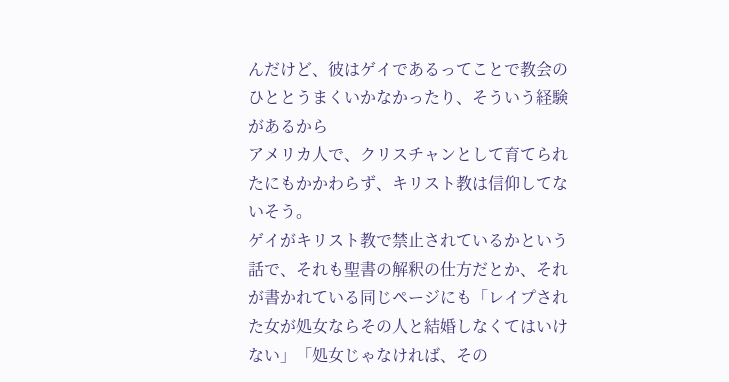んだけど、彼はゲイであるってことで教会のひととうまくいかなかったり、そういう経験があるから
アメリカ人で、クリスチャンとして育てられたにもかかわらず、キリスト教は信仰してないそう。
ゲイがキリスト教で禁止されているかという話で、それも聖書の解釈の仕方だとか、それが書かれている同じページにも「レイプされた女が処女ならその人と結婚しなくてはいけない」「処女じゃなければ、その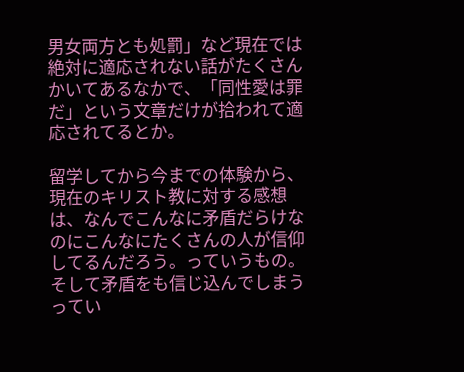男女両方とも処罰」など現在では絶対に適応されない話がたくさんかいてあるなかで、「同性愛は罪だ」という文章だけが拾われて適応されてるとか。

留学してから今までの体験から、現在のキリスト教に対する感想は、なんでこんなに矛盾だらけなのにこんなにたくさんの人が信仰してるんだろう。っていうもの。そして矛盾をも信じ込んでしまうってい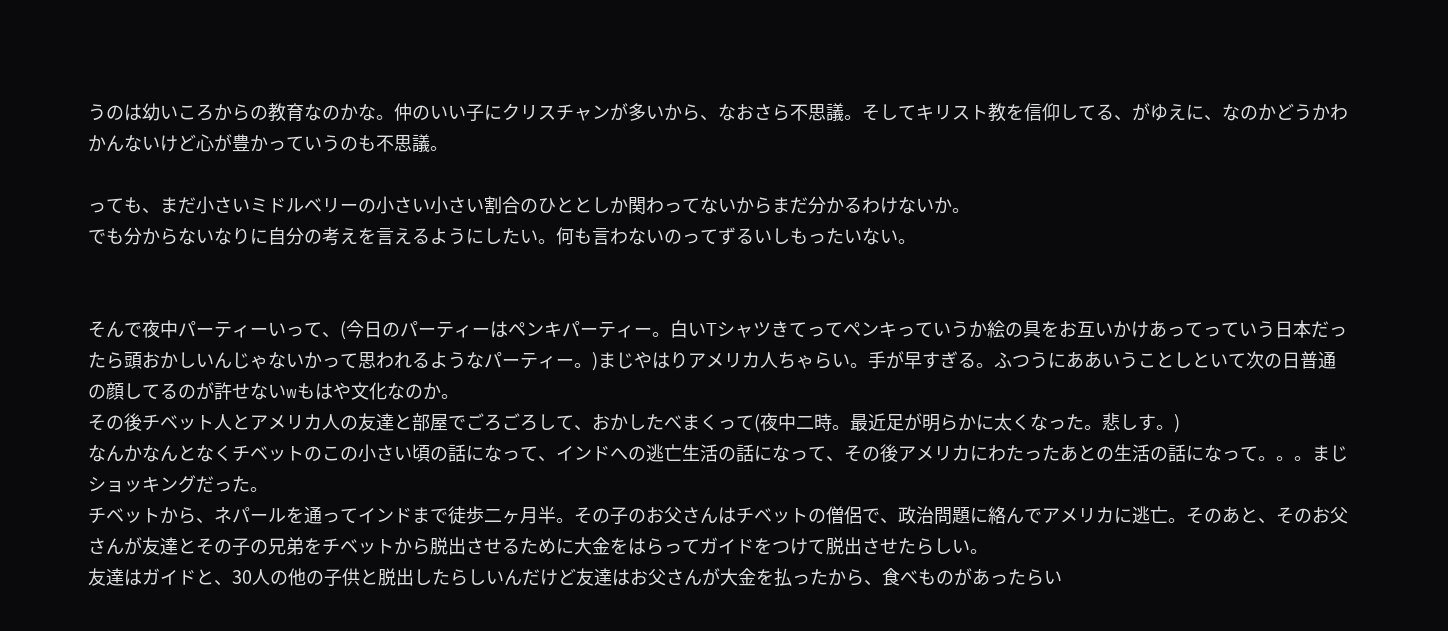うのは幼いころからの教育なのかな。仲のいい子にクリスチャンが多いから、なおさら不思議。そしてキリスト教を信仰してる、がゆえに、なのかどうかわかんないけど心が豊かっていうのも不思議。

っても、まだ小さいミドルベリーの小さい小さい割合のひととしか関わってないからまだ分かるわけないか。
でも分からないなりに自分の考えを言えるようにしたい。何も言わないのってずるいしもったいない。


そんで夜中パーティーいって、(今日のパーティーはペンキパーティー。白いTシャツきてってペンキっていうか絵の具をお互いかけあってっていう日本だったら頭おかしいんじゃないかって思われるようなパーティー。)まじやはりアメリカ人ちゃらい。手が早すぎる。ふつうにああいうことしといて次の日普通の顔してるのが許せないwもはや文化なのか。
その後チベット人とアメリカ人の友達と部屋でごろごろして、おかしたべまくって(夜中二時。最近足が明らかに太くなった。悲しす。)
なんかなんとなくチベットのこの小さい頃の話になって、インドへの逃亡生活の話になって、その後アメリカにわたったあとの生活の話になって。。。まじショッキングだった。
チベットから、ネパールを通ってインドまで徒歩二ヶ月半。その子のお父さんはチベットの僧侶で、政治問題に絡んでアメリカに逃亡。そのあと、そのお父さんが友達とその子の兄弟をチベットから脱出させるために大金をはらってガイドをつけて脱出させたらしい。
友達はガイドと、30人の他の子供と脱出したらしいんだけど友達はお父さんが大金を払ったから、食べものがあったらい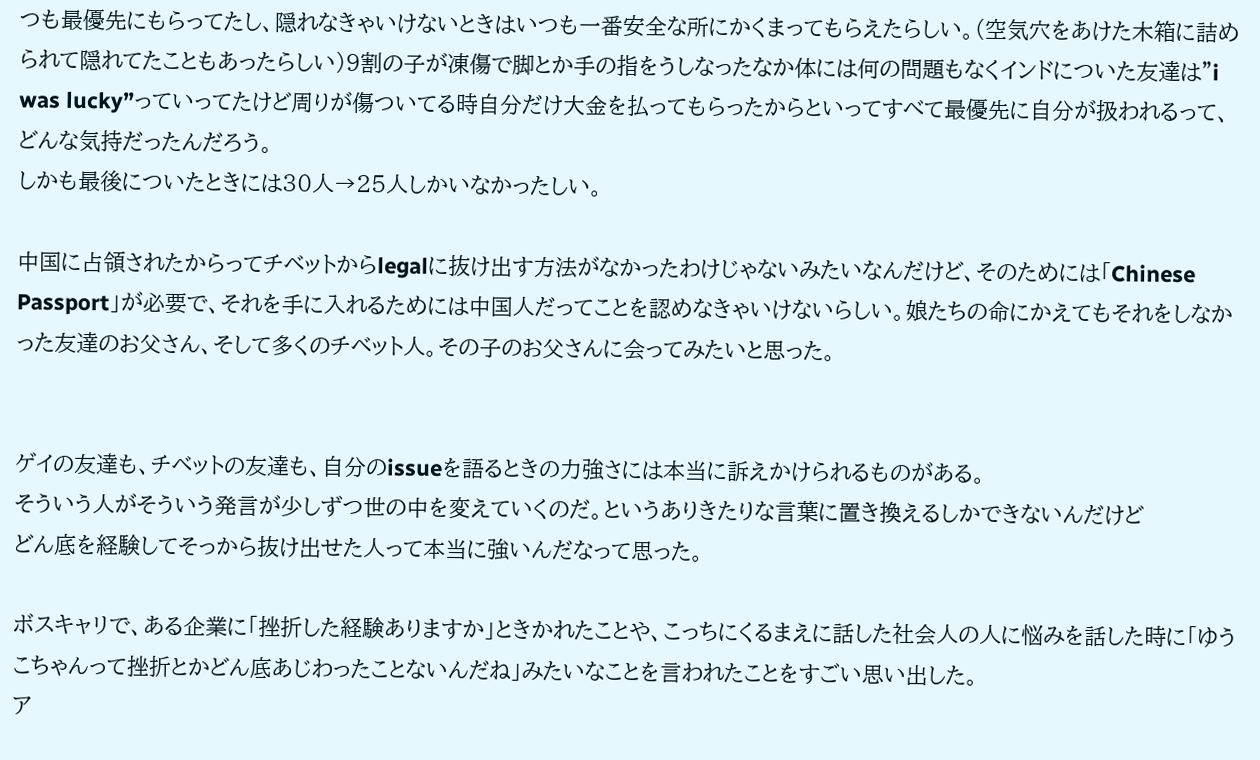つも最優先にもらってたし、隠れなきゃいけないときはいつも一番安全な所にかくまってもらえたらしい。(空気穴をあけた木箱に詰められて隠れてたこともあったらしい)9割の子が凍傷で脚とか手の指をうしなったなか体には何の問題もなくインドについた友達は”i was lucky”っていってたけど周りが傷ついてる時自分だけ大金を払ってもらったからといってすべて最優先に自分が扱われるって、どんな気持だったんだろう。
しかも最後についたときには30人→25人しかいなかったしい。

中国に占領されたからってチベットからlegalに抜け出す方法がなかったわけじゃないみたいなんだけど、そのためには「Chinese Passport」が必要で、それを手に入れるためには中国人だってことを認めなきゃいけないらしい。娘たちの命にかえてもそれをしなかった友達のお父さん、そして多くのチベット人。その子のお父さんに会ってみたいと思った。


ゲイの友達も、チベットの友達も、自分のissueを語るときの力強さには本当に訴えかけられるものがある。
そういう人がそういう発言が少しずつ世の中を変えていくのだ。というありきたりな言葉に置き換えるしかできないんだけど
どん底を経験してそっから抜け出せた人って本当に強いんだなって思った。

ボスキャリで、ある企業に「挫折した経験ありますか」ときかれたことや、こっちにくるまえに話した社会人の人に悩みを話した時に「ゆうこちゃんって挫折とかどん底あじわったことないんだね」みたいなことを言われたことをすごい思い出した。
ア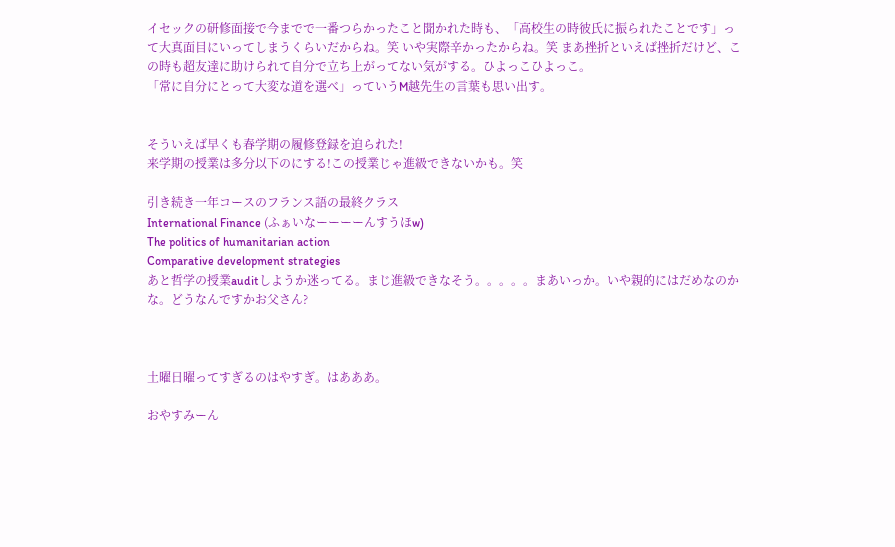イセックの研修面接で今までで一番つらかったこと聞かれた時も、「高校生の時彼氏に振られたことです」って大真面目にいってしまうくらいだからね。笑 いや実際辛かったからね。笑 まあ挫折といえば挫折だけど、この時も超友達に助けられて自分で立ち上がってない気がする。ひよっこひよっこ。
「常に自分にとって大変な道を選べ」っていうM越先生の言葉も思い出す。


そういえば早くも春学期の履修登録を迫られた!
来学期の授業は多分以下のにする!この授業じゃ進級できないかも。笑

引き続き一年コースのフランス語の最終クラス
International Finance (ふぁいなーーーーんすうほw)
The politics of humanitarian action
Comparative development strategies
あと哲学の授業auditしようか迷ってる。まじ進級できなそう。。。。。まあいっか。いや親的にはだめなのかな。どうなんですかお父さん?



土曜日曜ってすぎるのはやすぎ。はあああ。

おやすみーん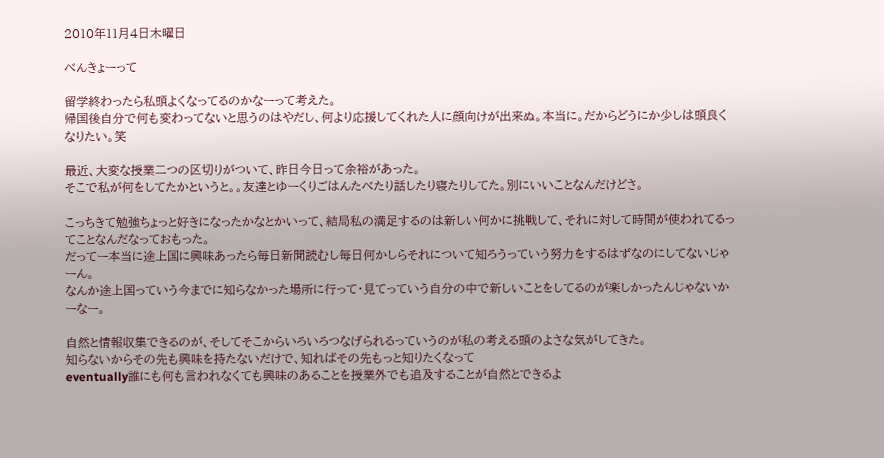2010年11月4日木曜日

べんきょーって

留学終わったら私頭よくなってるのかなーって考えた。
帰国後自分で何も変わってないと思うのはやだし、何より応援してくれた人に顔向けが出来ぬ。本当に。だからどうにか少しは頭良くなりたい。笑

最近、大変な授業二つの区切りがついて、昨日今日って余裕があった。
そこで私が何をしてたかというと。。友達とゆーくりごはんたべたり話したり寝たりしてた。別にいいことなんだけどさ。

こっちきて勉強ちょっと好きになったかなとかいって、結局私の満足するのは新しい何かに挑戦して、それに対して時間が使われてるってことなんだなっておもった。
だってー本当に途上国に興味あったら毎日新聞読むし毎日何かしらそれについて知ろうっていう努力をするはずなのにしてないじゃーん。
なんか途上国っていう今までに知らなかった場所に行って・見てっていう自分の中で新しいことをしてるのが楽しかったんじゃないかーなー。

自然と情報収集できるのが、そしてそこからいろいろつなげられるっていうのが私の考える頭のよさな気がしてきた。
知らないからその先も興味を持たないだけで、知ればその先もっと知りたくなって
eventually誰にも何も言われなくても興味のあることを授業外でも追及することが自然とできるよ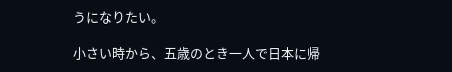うになりたい。

小さい時から、五歳のとき一人で日本に帰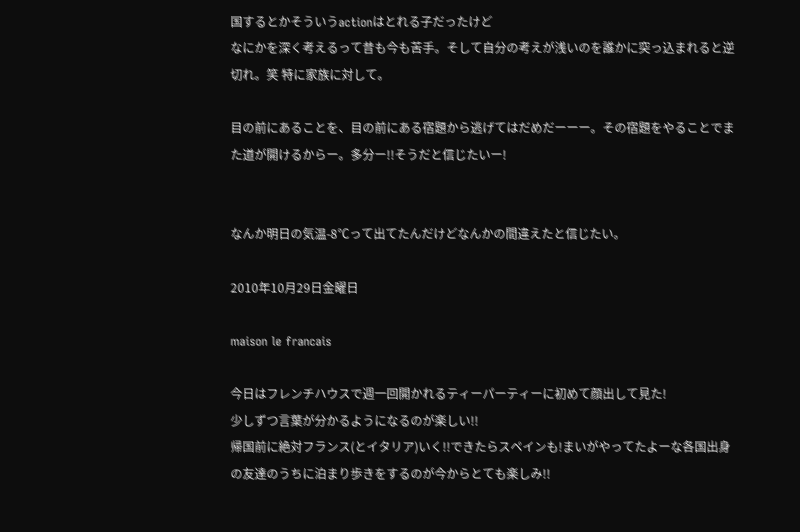国するとかそういうactionはとれる子だったけど
なにかを深く考えるって昔も今も苦手。そして自分の考えが浅いのを誰かに突っ込まれると逆切れ。笑 特に家族に対して。

目の前にあることを、目の前にある宿題から逃げてはだめだーーー。その宿題をやることでまた道が開けるからー。多分ー!!そうだと信じたいー!


なんか明日の気温-8℃って出てたんだけどなんかの間違えたと信じたい。

2010年10月29日金曜日

maison le francais

今日はフレンチハウスで週一回開かれるティーパーティーに初めて顔出して見た!
少しずつ言葉が分かるようになるのが楽しい!!
帰国前に絶対フランス(とイタリア)いく!!できたらスペインも!まいがやってたよーな各国出身の友達のうちに泊まり歩きをするのが今からとても楽しみ!!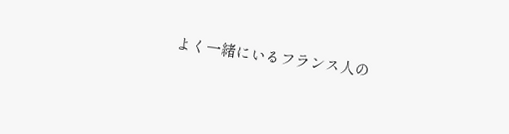よく一緒にいるフランス人の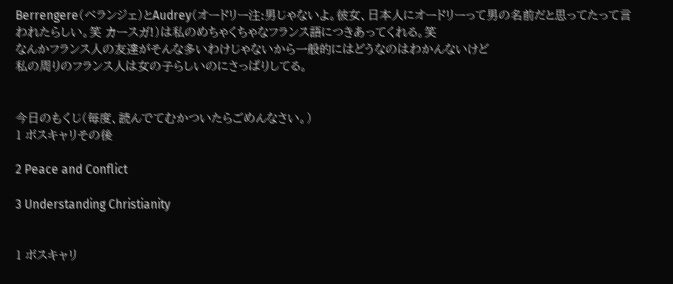Berrengere(ベランジェ)とAudrey(オードリー注:男じゃないよ。彼女、日本人にオードリーって男の名前だと思ってたって言われたらしい。笑 カースガ!)は私のめちゃくちゃなフランス語につきあってくれる。笑
なんかフランス人の友達がそんな多いわけじゃないから一般的にはどうなのはわかんないけど
私の周りのフランス人は女の子らしいのにさっぱりしてる。


今日のもくじ(毎度、読んでてむかついたらごめんなさい。)
1 ボスキャリその後

2 Peace and Conflict

3 Understanding Christianity


1 ボスキャリ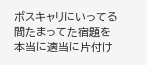ボスキャリにいってる間たまってた宿題を本当に適当に片付け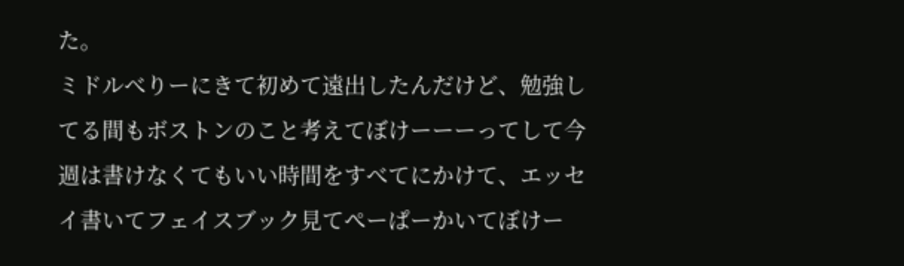た。
ミドルべりーにきて初めて遠出したんだけど、勉強してる間もボストンのこと考えてぼけーーーってして今週は書けなくてもいい時間をすべてにかけて、エッセイ書いてフェイスブック見てぺーぱーかいてぼけー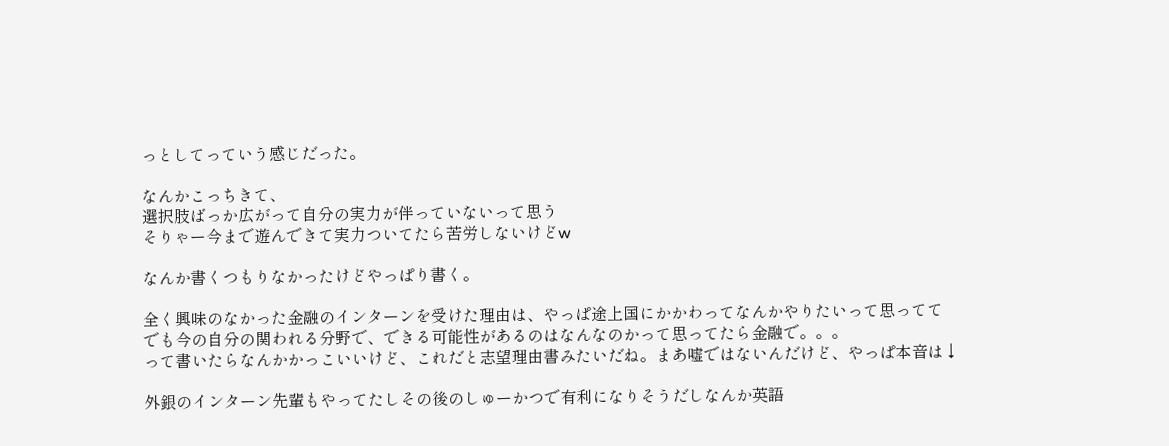っとしてっていう感じだった。

なんかこっちきて、
選択肢ばっか広がって自分の実力が伴っていないって思う
そりゃー今まで遊んできて実力ついてたら苦労しないけどw

なんか書くつもりなかったけどやっぱり書く。

全く興味のなかった金融のインターンを受けた理由は、やっぱ途上国にかかわってなんかやりたいって思ってて
でも今の自分の関われる分野で、できる可能性があるのはなんなのかって思ってたら金融で。。。
って書いたらなんかかっこいいけど、これだと志望理由書みたいだね。まあ嘘ではないんだけど、やっぱ本音は↓

外銀のインターン先輩もやってたしその後のしゅーかつで有利になりそうだしなんか英語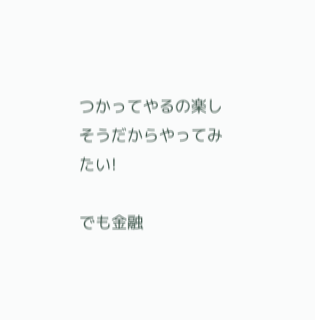つかってやるの楽しそうだからやってみたい!

でも金融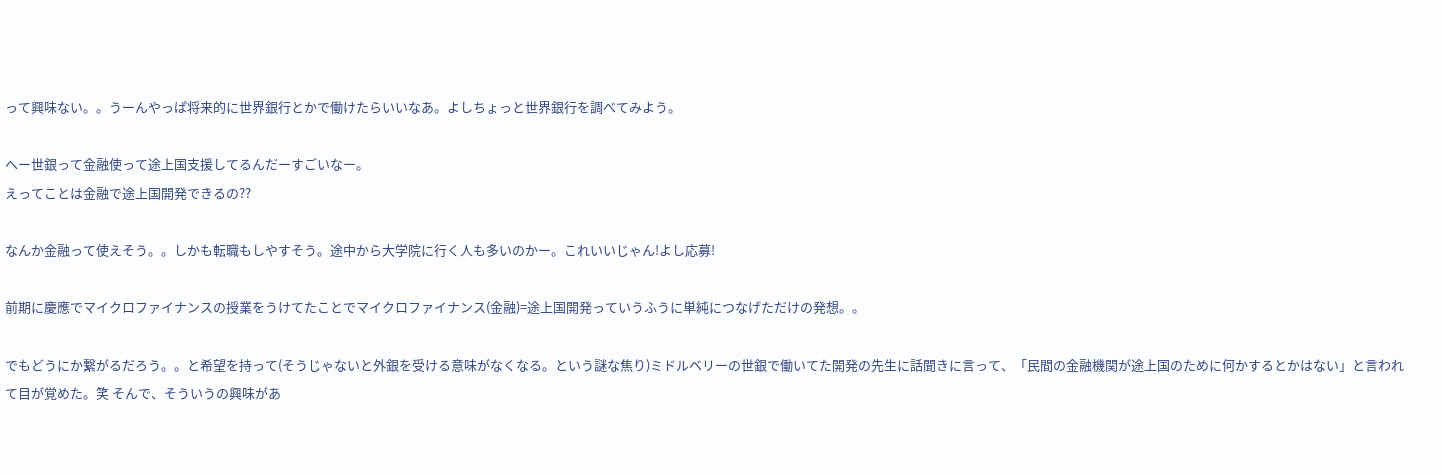って興味ない。。うーんやっぱ将来的に世界銀行とかで働けたらいいなあ。よしちょっと世界銀行を調べてみよう。

へー世銀って金融使って途上国支援してるんだーすごいなー。
えってことは金融で途上国開発できるの??

なんか金融って使えそう。。しかも転職もしやすそう。途中から大学院に行く人も多いのかー。これいいじゃん!よし応募!

前期に慶應でマイクロファイナンスの授業をうけてたことでマイクロファイナンス(金融)=途上国開発っていうふうに単純につなげただけの発想。。

でもどうにか繋がるだろう。。と希望を持って(そうじゃないと外銀を受ける意味がなくなる。という謎な焦り)ミドルベリーの世銀で働いてた開発の先生に話聞きに言って、「民間の金融機関が途上国のために何かするとかはない」と言われて目が覚めた。笑 そんで、そういうの興味があ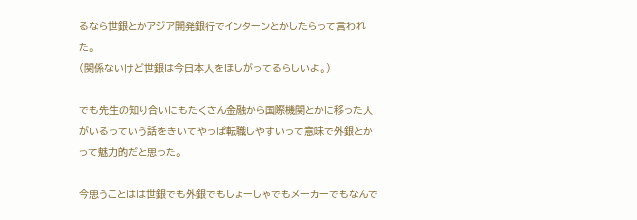るなら世銀とかアジア開発銀行でインターンとかしたらって言われた。
(関係ないけど世銀は今日本人をほしがってるらしいよ。)

でも先生の知り合いにもたくさん金融から国際機関とかに移った人がいるっていう話をきいてやっぱ転職しやすいって意味で外銀とかって魅力的だと思った。

今思うことはは世銀でも外銀でもしょーしゃでもメーカーでもなんで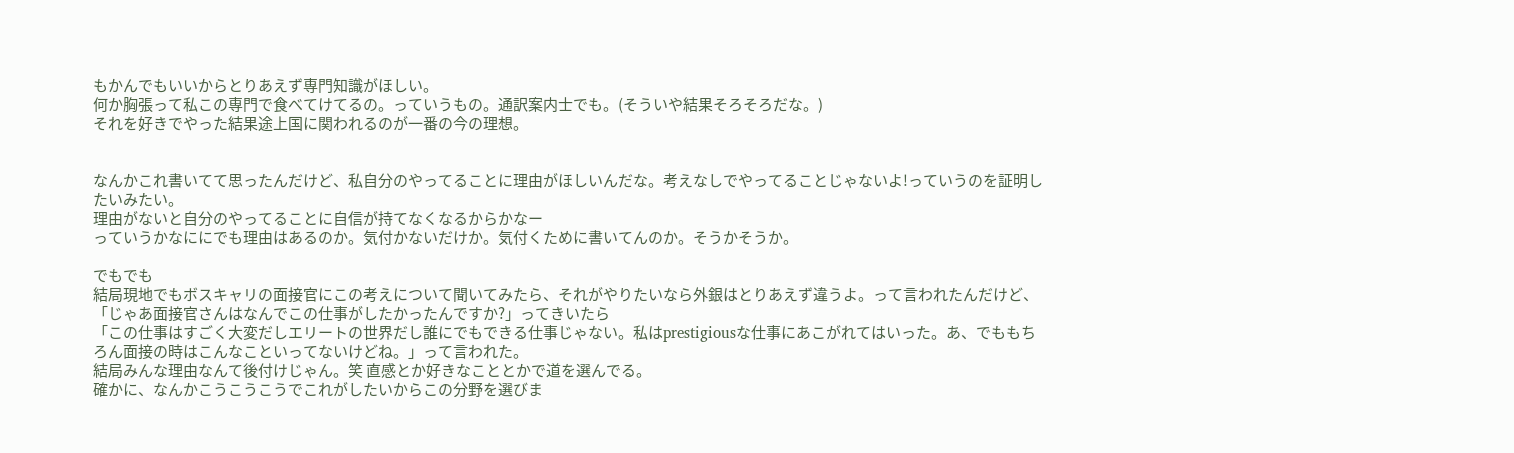もかんでもいいからとりあえず専門知識がほしい。
何か胸張って私この専門で食べてけてるの。っていうもの。通訳案内士でも。(そういや結果そろそろだな。)
それを好きでやった結果途上国に関われるのが一番の今の理想。


なんかこれ書いてて思ったんだけど、私自分のやってることに理由がほしいんだな。考えなしでやってることじゃないよ!っていうのを証明したいみたい。
理由がないと自分のやってることに自信が持てなくなるからかなー
っていうかなににでも理由はあるのか。気付かないだけか。気付くために書いてんのか。そうかそうか。

でもでも
結局現地でもボスキャリの面接官にこの考えについて聞いてみたら、それがやりたいなら外銀はとりあえず違うよ。って言われたんだけど、
「じゃあ面接官さんはなんでこの仕事がしたかったんですか?」ってきいたら
「この仕事はすごく大変だしエリートの世界だし誰にでもできる仕事じゃない。私はprestigiousな仕事にあこがれてはいった。あ、でももちろん面接の時はこんなこといってないけどね。」って言われた。
結局みんな理由なんて後付けじゃん。笑 直感とか好きなこととかで道を選んでる。
確かに、なんかこうこうこうでこれがしたいからこの分野を選びま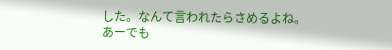した。なんて言われたらさめるよね。
あーでも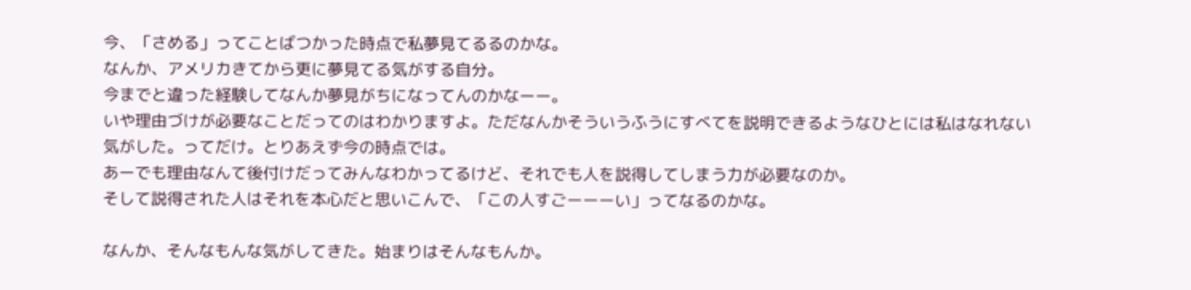今、「さめる」ってことばつかった時点で私夢見てるるのかな。
なんか、アメリカきてから更に夢見てる気がする自分。
今までと違った経験してなんか夢見がちになってんのかなーー。
いや理由づけが必要なことだってのはわかりますよ。ただなんかそういうふうにすべてを説明できるようなひとには私はなれない気がした。ってだけ。とりあえず今の時点では。
あーでも理由なんて後付けだってみんなわかってるけど、それでも人を説得してしまう力が必要なのか。
そして説得された人はそれを本心だと思いこんで、「この人すごーーーい」ってなるのかな。

なんか、そんなもんな気がしてきた。始まりはそんなもんか。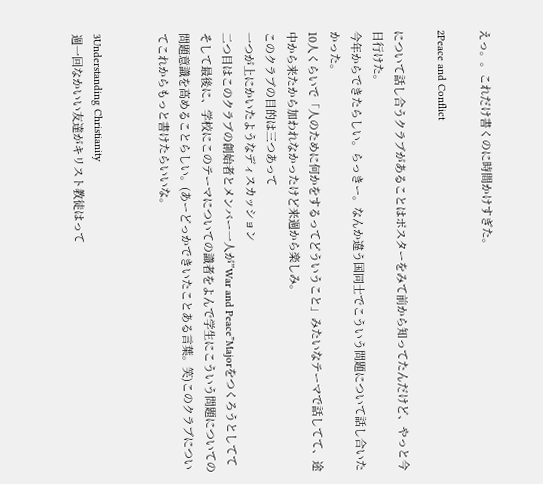えっ。。これだけ書くのに時間かけすぎた。

2Peace and Conflict

について話し合うクラブがあることはポスターをみて前から知ってたんだけど、やっと今日行けた。
今年からできたらしい。らっきー。なんか違う国同士でこういう問題について話し合いたかった。
10人くらいで「人のために何かをするってどういうこと」みたいなテーマで話してて、途中から来たから加われなかったけど来週から楽しみ。
このクラブの目的は三つあって
一つが上にかいたようなディスカッション
二つ目はこのクラブの創始者とメンバー一人が”War and Peace”Majorをつくろうとしてて
そして最後に、学校にこのテーマについての識者をよんで学生にこういう問題についての問題意識を高めることらしい。(あーどっかできいたことある言葉。笑)このクラブについてこれからもっと書けたらいいな。


3Understanding Christianity
週一回なかいい友達がキリスト教徒はって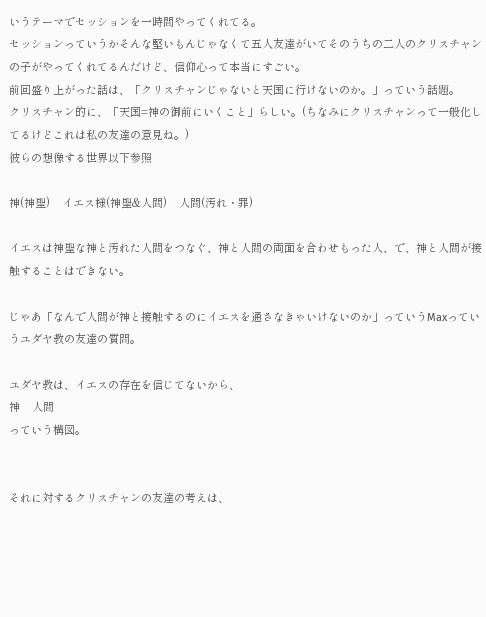いうテーマでセッションを一時間やってくれてる。
セッションっていうかそんな堅いもんじゃなくて五人友達がいてそのうちの二人のクリスチャンの子がやってくれてるんだけど、信仰心って本当にすごい。
前回盛り上がった話は、「クリスチャンじゃないと天国に行けないのか。」っていう話題。
クリスチャン的に、「天国=神の御前にいくこと」らしい。(ちなみにクリスチャンって一般化してるけどこれは私の友達の意見ね。)
彼らの想像する世界以下参照

神(神聖)    イエス様(神聖&人間)    人間(汚れ・罪)

イエスは神聖な神と汚れた人間をつなぐ、神と人間の両面を合わせもった人、で、神と人間が接触することはできない。

じゃあ「なんで人間が神と接触するのにイエスを通さなきゃいけないのか」っていうMaxっていうユダヤ教の友達の質問。

ユダヤ教は、イエスの存在を信じてないから、
神    人間
っていう構図。


それに対するクリスチャンの友達の考えは、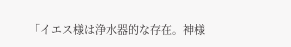「イエス様は浄水器的な存在。神様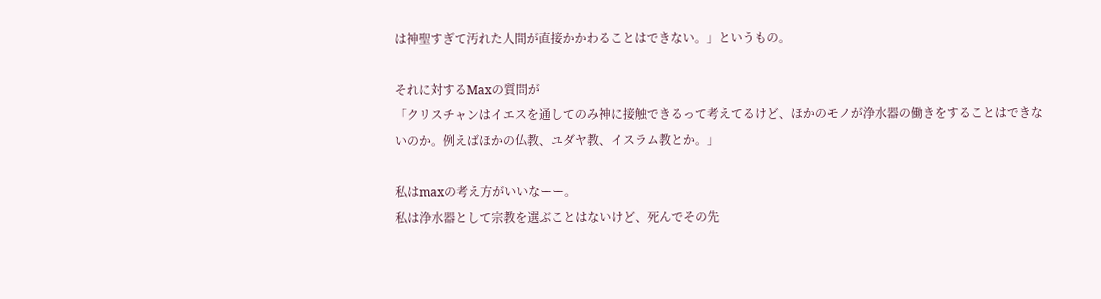は神聖すぎて汚れた人間が直接かかわることはできない。」というもの。

それに対するMaxの質問が
「クリスチャンはイエスを通してのみ神に接触できるって考えてるけど、ほかのモノが浄水器の働きをすることはできないのか。例えばほかの仏教、ユダヤ教、イスラム教とか。」

私はmaxの考え方がいいなーー。
私は浄水器として宗教を選ぶことはないけど、死んでその先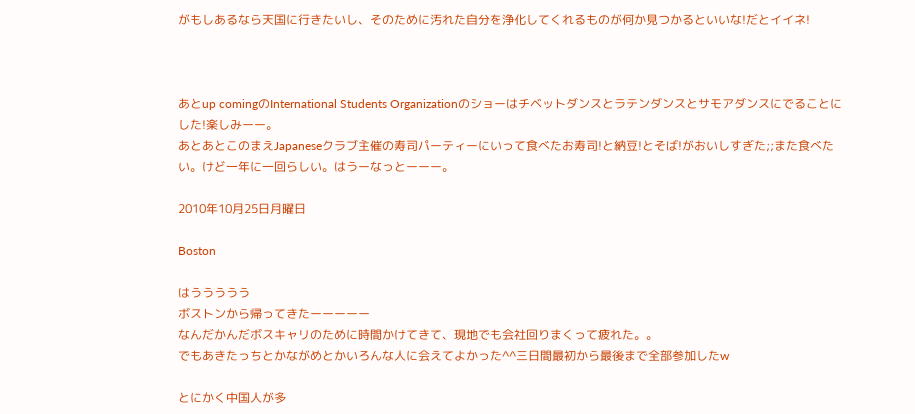がもしあるなら天国に行きたいし、そのために汚れた自分を浄化してくれるものが何か見つかるといいな!だとイイネ!



あとup comingのInternational Students Organizationのショーはチベットダンスとラテンダンスとサモアダンスにでることにした!楽しみーー。
あとあとこのまえJapaneseクラブ主催の寿司パーティーにいって食べたお寿司!と納豆!とそば!がおいしすぎた;;また食べたい。けど一年に一回らしい。はうーなっとーーー。

2010年10月25日月曜日

Boston

はううううう
ボストンから帰ってきたーーーーー
なんだかんだボスキャリのために時間かけてきて、現地でも会社回りまくって疲れた。。
でもあきたっちとかながめとかいろんな人に会えてよかった^^三日間最初から最後まで全部参加したw

とにかく中国人が多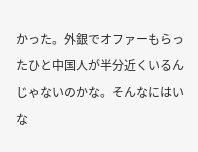かった。外銀でオファーもらったひと中国人が半分近くいるんじゃないのかな。そんなにはいな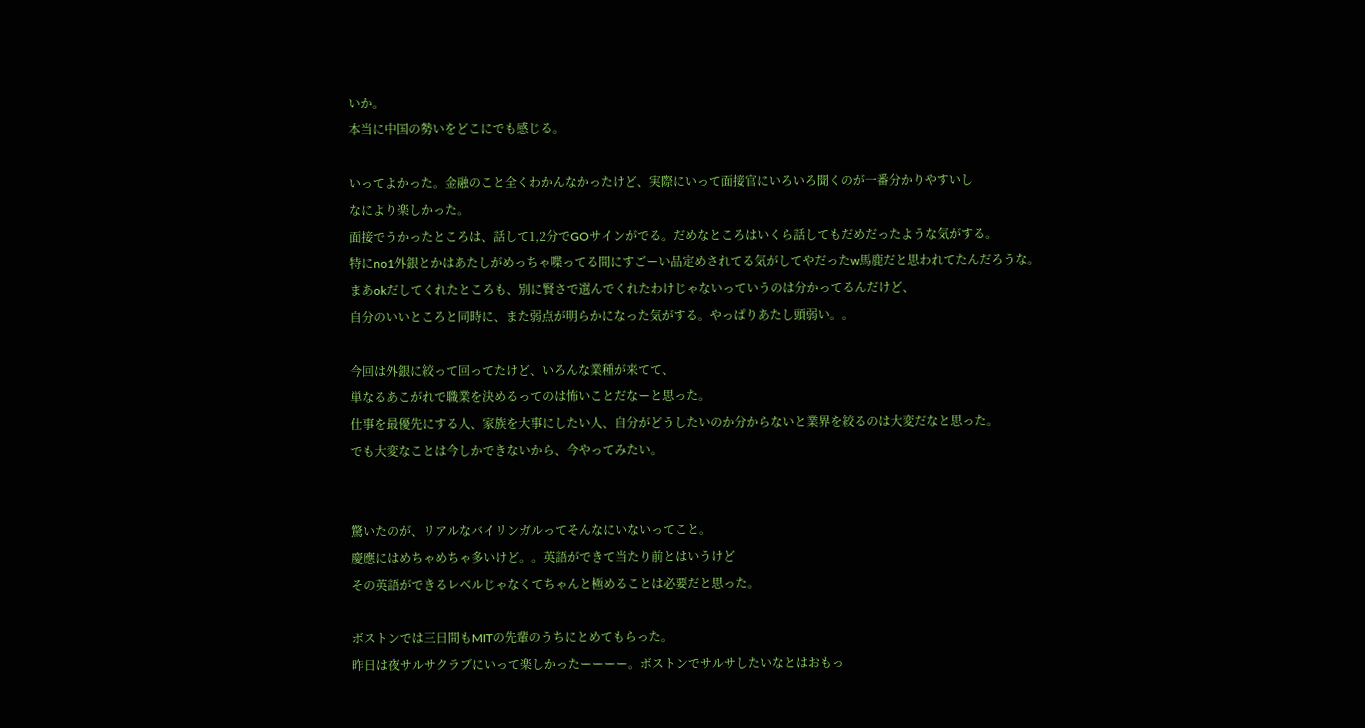いか。
本当に中国の勢いをどこにでも感じる。

いってよかった。金融のこと全くわかんなかったけど、実際にいって面接官にいろいろ聞くのが一番分かりやすいし
なにより楽しかった。
面接でうかったところは、話して1,2分でGOサインがでる。だめなところはいくら話してもだめだったような気がする。
特にno1外銀とかはあたしがめっちゃ喋ってる間にすごーい品定めされてる気がしてやだったw馬鹿だと思われてたんだろうな。
まあokだしてくれたところも、別に賢さで選んでくれたわけじゃないっていうのは分かってるんだけど、
自分のいいところと同時に、また弱点が明らかになった気がする。やっぱりあたし頭弱い。。

今回は外銀に絞って回ってたけど、いろんな業種が来てて、
単なるあこがれで職業を決めるってのは怖いことだなーと思った。
仕事を最優先にする人、家族を大事にしたい人、自分がどうしたいのか分からないと業界を絞るのは大変だなと思った。
でも大変なことは今しかできないから、今やってみたい。


驚いたのが、リアルなバイリンガルってそんなにいないってこと。
慶應にはめちゃめちゃ多いけど。。英語ができて当たり前とはいうけど
その英語ができるレベルじゃなくてちゃんと極めることは必要だと思った。

ボストンでは三日間もMITの先輩のうちにとめてもらった。
昨日は夜サルサクラブにいって楽しかったーーーー。ボストンでサルサしたいなとはおもっ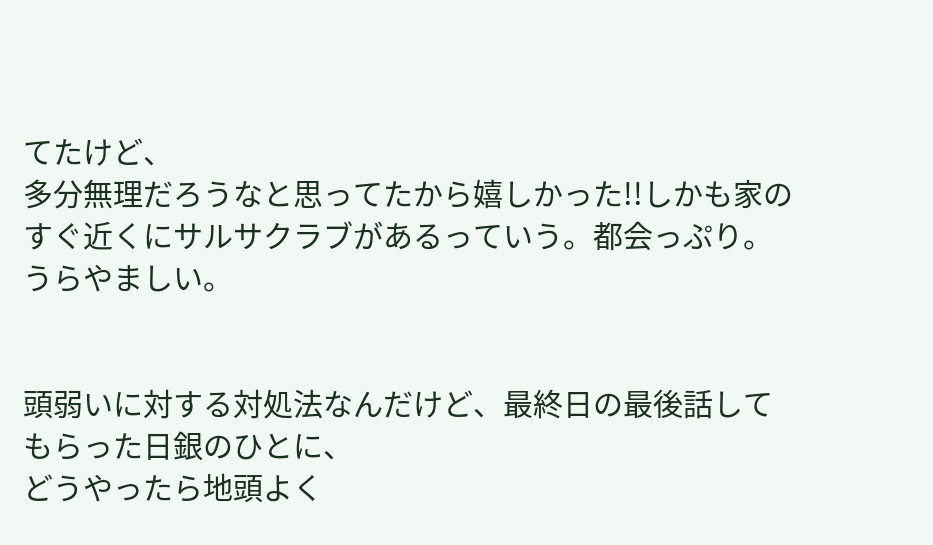てたけど、
多分無理だろうなと思ってたから嬉しかった!!しかも家のすぐ近くにサルサクラブがあるっていう。都会っぷり。うらやましい。


頭弱いに対する対処法なんだけど、最終日の最後話してもらった日銀のひとに、
どうやったら地頭よく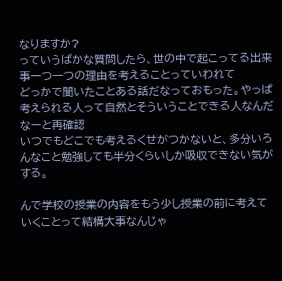なりますか?
っていうばかな質問したら、世の中で起こってる出来事一つ一つの理由を考えることっていわれて
どっかで聞いたことある話だなっておもった。やっぱ考えられる人って自然とそういうことできる人なんだなーと再確認
いつでもどこでも考えるくせがつかないと、多分いろんなこと勉強しても半分くらいしか吸収できない気がする。

んで学校の授業の内容をもう少し授業の前に考えていくことって結構大事なんじゃ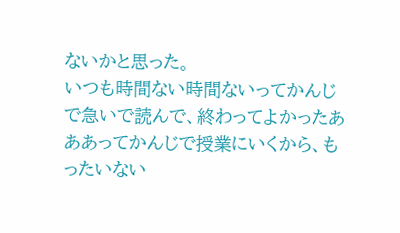ないかと思った。
いつも時間ない時間ないってかんじで急いで読んで、終わってよかったあああってかんじで授業にいくから、もったいない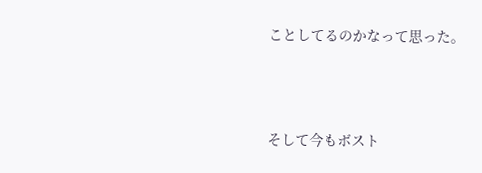ことしてるのかなって思った。



そして今もボスト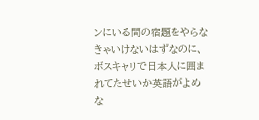ンにいる間の宿題をやらなきゃいけないはずなのに、
ボスキャリで日本人に囲まれてたせいか英語がよめな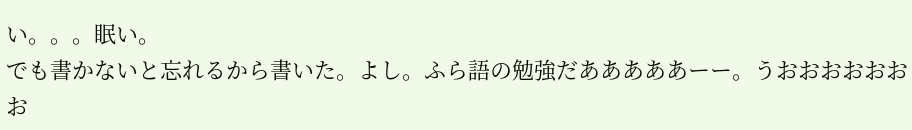い。。。眠い。
でも書かないと忘れるから書いた。よし。ふら語の勉強だあああああーー。うおおおおおおお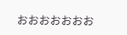おおおおおおお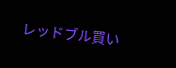レッドブル買い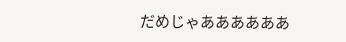だめじゃああああああ